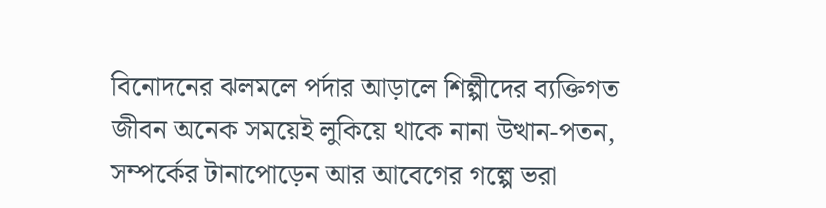বিনোদনের ঝলমলে পর্দার আড়ালে শিল্পীদের ব্যক্তিগত জীবন অনেক সময়েই লুকিয়ে থাকে নানা উত্থান-পতন, সম্পর্কের টানাপোড়েন আর আবেগের গল্পে ভরা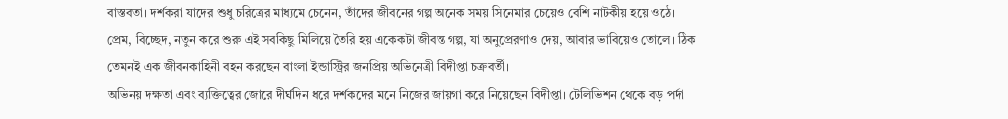বাস্তবতা। দর্শকরা যাদের শুধু চরিত্রের মাধ্যমে চেনেন, তাঁদের জীবনের গল্প অনেক সময় সিনেমার চেয়েও বেশি নাটকীয় হয়ে ওঠে। প্রেম, বিচ্ছেদ, নতুন করে শুরু এই সবকিছু মিলিয়ে তৈরি হয় একেকটা জীবন্ত গল্প, যা অনুপ্রেরণাও দেয়, আবার ভাবিয়েও তোলে। ঠিক তেমনই এক জীবনকাহিনী বহন করছেন বাংলা ইন্ডাস্ট্রির জনপ্রিয় অভিনেত্রী বিদীপ্তা চক্রবর্তী।
অভিনয় দক্ষতা এবং ব্যক্তিত্বের জোরে দীর্ঘদিন ধরে দর্শকদের মনে নিজের জায়গা করে নিয়েছেন বিদীপ্তা। টেলিভিশন থেকে বড় পর্দা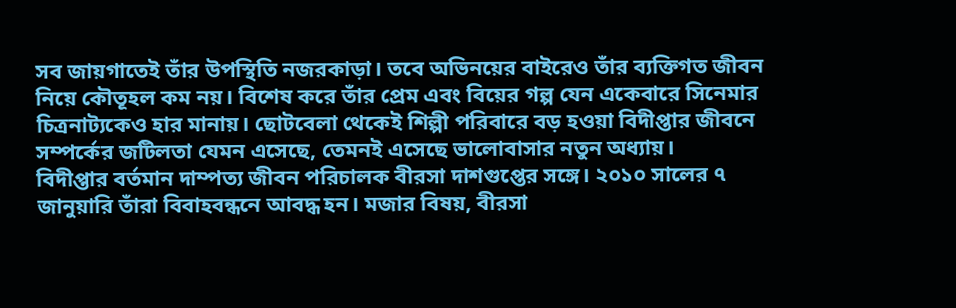সব জায়গাতেই তাঁর উপস্থিতি নজরকাড়া। তবে অভিনয়ের বাইরেও তাঁর ব্যক্তিগত জীবন নিয়ে কৌতূহল কম নয়। বিশেষ করে তাঁর প্রেম এবং বিয়ের গল্প যেন একেবারে সিনেমার চিত্রনাট্যকেও হার মানায়। ছোটবেলা থেকেই শিল্পী পরিবারে বড় হওয়া বিদীপ্তার জীবনে সম্পর্কের জটিলতা যেমন এসেছে, তেমনই এসেছে ভালোবাসার নতুন অধ্যায়।
বিদীপ্তার বর্তমান দাম্পত্য জীবন পরিচালক বীরসা দাশগুপ্তের সঙ্গে। ২০১০ সালের ৭ জানুয়ারি তাঁরা বিবাহবন্ধনে আবদ্ধ হন। মজার বিষয়, বীরসা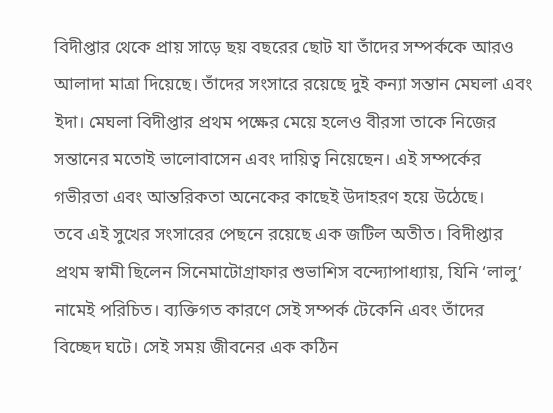বিদীপ্তার থেকে প্রায় সাড়ে ছয় বছরের ছোট যা তাঁদের সম্পর্ককে আরও আলাদা মাত্রা দিয়েছে। তাঁদের সংসারে রয়েছে দুই কন্যা সন্তান মেঘলা এবং ইদা। মেঘলা বিদীপ্তার প্রথম পক্ষের মেয়ে হলেও বীরসা তাকে নিজের সন্তানের মতোই ভালোবাসেন এবং দায়িত্ব নিয়েছেন। এই সম্পর্কের গভীরতা এবং আন্তরিকতা অনেকের কাছেই উদাহরণ হয়ে উঠেছে।
তবে এই সুখের সংসারের পেছনে রয়েছে এক জটিল অতীত। বিদীপ্তার প্রথম স্বামী ছিলেন সিনেমাটোগ্রাফার শুভাশিস বন্দ্যোপাধ্যায়, যিনি ‘লালু’ নামেই পরিচিত। ব্যক্তিগত কারণে সেই সম্পর্ক টেকেনি এবং তাঁদের বিচ্ছেদ ঘটে। সেই সময় জীবনের এক কঠিন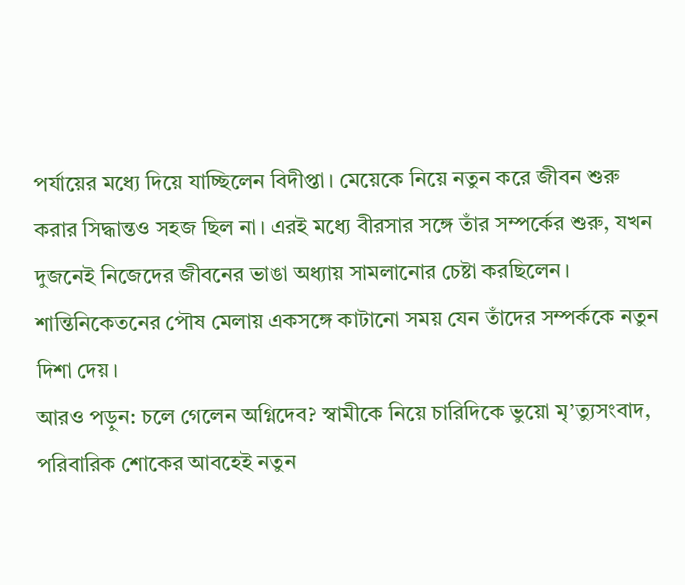পর্যায়ের মধ্যে দিয়ে যাচ্ছিলেন বিদীপ্তা। মেয়েকে নিয়ে নতুন করে জীবন শুরু করার সিদ্ধান্তও সহজ ছিল না। এরই মধ্যে বীরসার সঙ্গে তাঁর সম্পর্কের শুরু, যখন দুজনেই নিজেদের জীবনের ভাঙা অধ্যায় সামলানোর চেষ্টা করছিলেন। শান্তিনিকেতনের পৌষ মেলায় একসঙ্গে কাটানো সময় যেন তাঁদের সম্পর্ককে নতুন দিশা দেয়।
আরও পড়ুন: চলে গেলেন অগ্নিদেব? স্বামীকে নিয়ে চারিদিকে ভুয়ো মৃ’ত্যুসংবাদ, পরিবারিক শোকের আবহেই নতুন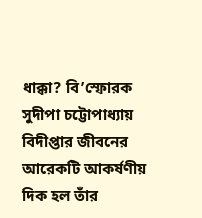ধাক্কা? বি’স্ফোরক সুদীপা চট্টোপাধ্যায়
বিদীপ্তার জীবনের আরেকটি আকর্ষণীয় দিক হল তাঁর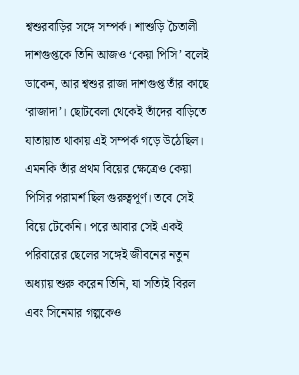শ্বশুরবাড়ির সঙ্গে সম্পর্ক। শাশুড়ি চৈতালী দাশগুপ্তকে তিনি আজও ‘কেয়া পিসি’ বলেই ডাকেন, আর শ্বশুর রাজা দাশগুপ্ত তাঁর কাছে ‘রাজাদা’। ছোটবেলা থেকেই তাঁদের বাড়িতে যাতায়াত থাকায় এই সম্পর্ক গড়ে উঠেছিল। এমনকি তাঁর প্রথম বিয়ের ক্ষেত্রেও কেয়া পিসির পরামর্শ ছিল গুরুত্বপূর্ণ। তবে সেই বিয়ে টেকেনি। পরে আবার সেই একই পরিবারের ছেলের সঙ্গেই জীবনের নতুন অধ্যায় শুরু করেন তিনি, যা সত্যিই বিরল এবং সিনেমার গল্পকেও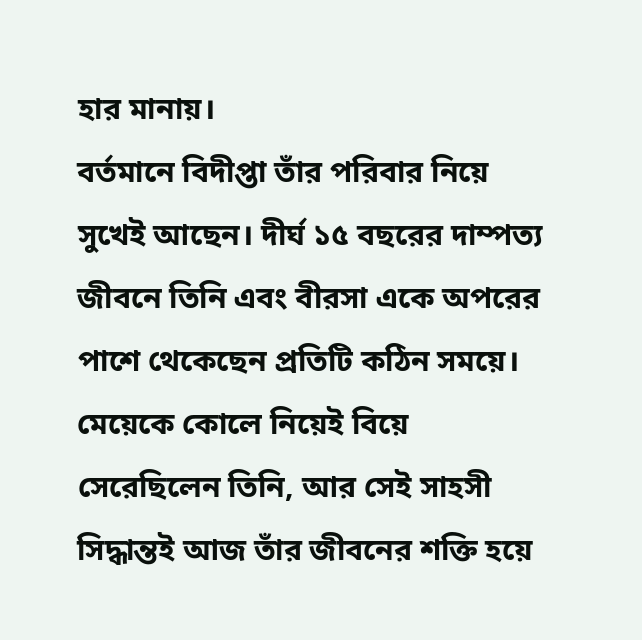হার মানায়।
বর্তমানে বিদীপ্তা তাঁর পরিবার নিয়ে সুখেই আছেন। দীর্ঘ ১৫ বছরের দাম্পত্য জীবনে তিনি এবং বীরসা একে অপরের পাশে থেকেছেন প্রতিটি কঠিন সময়ে। মেয়েকে কোলে নিয়েই বিয়ে সেরেছিলেন তিনি, আর সেই সাহসী সিদ্ধান্তই আজ তাঁর জীবনের শক্তি হয়ে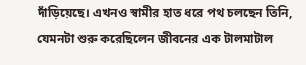দাঁড়িয়েছে। এখনও স্বামীর হাত ধরে পথ চলছেন তিনি, যেমনটা শুরু করেছিলেন জীবনের এক টালমাটাল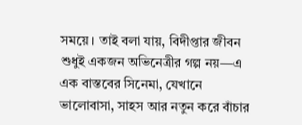সময়ে। তাই বলা যায়, বিদীপ্তার জীবন শুধুই একজন অভিনেত্রীর গল্প নয়—এ এক বাস্তবের সিনেমা, যেখানে ভালোবাসা, সাহস আর নতুন করে বাঁচার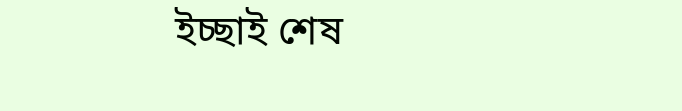ইচ্ছাই শেষ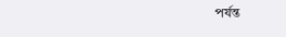পর্যন্ত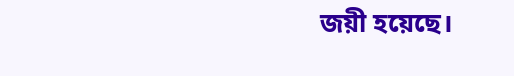জয়ী হয়েছে।